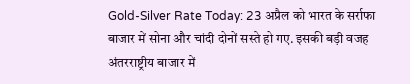Gold-Silver Rate Today: 23 अप्रैल को भारत के सर्राफा बाजार में सोना और चांदी दोनों सस्ते हो गए. इसकी बड़ी वजह अंतरराष्ट्रीय बाजार में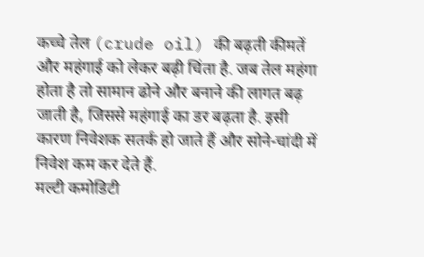कच्चे तेल (crude oil) की बढ़ती कीमतें और महंगाई को लेकर बढ़ी चिंता है. जब तेल महंगा होता है तो सामान ढोने और बनाने की लागत बढ़ जाती है, जिससे महंगाई का डर बढ़ता है. इसी कारण निवेशक सतर्क हो जाते हैं और सोने-चांदी में निवेश कम कर देते हैं.
मल्टी कमोडिटी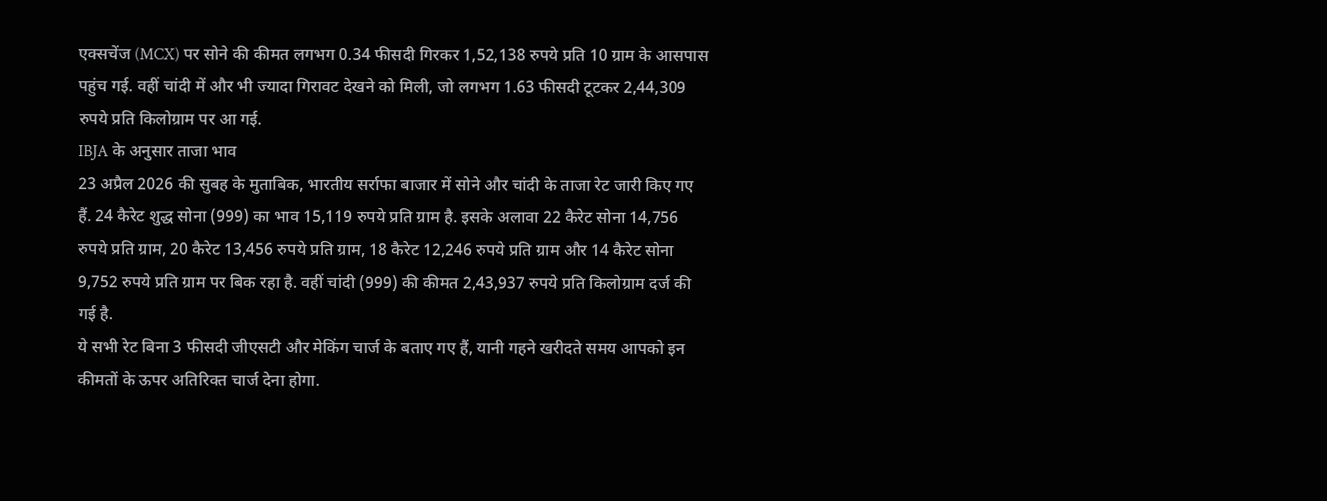एक्सचेंज (MCX) पर सोने की कीमत लगभग 0.34 फीसदी गिरकर 1,52,138 रुपये प्रति 10 ग्राम के आसपास पहुंच गई. वहीं चांदी में और भी ज्यादा गिरावट देखने को मिली, जो लगभग 1.63 फीसदी टूटकर 2,44,309 रुपये प्रति किलोग्राम पर आ गई.
IBJA के अनुसार ताजा भाव
23 अप्रैल 2026 की सुबह के मुताबिक, भारतीय सर्राफा बाजार में सोने और चांदी के ताजा रेट जारी किए गए हैं. 24 कैरेट शुद्ध सोना (999) का भाव 15,119 रुपये प्रति ग्राम है. इसके अलावा 22 कैरेट सोना 14,756 रुपये प्रति ग्राम, 20 कैरेट 13,456 रुपये प्रति ग्राम, 18 कैरेट 12,246 रुपये प्रति ग्राम और 14 कैरेट सोना 9,752 रुपये प्रति ग्राम पर बिक रहा है. वहीं चांदी (999) की कीमत 2,43,937 रुपये प्रति किलोग्राम दर्ज की गई है.
ये सभी रेट बिना 3 फीसदी जीएसटी और मेकिंग चार्ज के बताए गए हैं, यानी गहने खरीदते समय आपको इन कीमतों के ऊपर अतिरिक्त चार्ज देना होगा.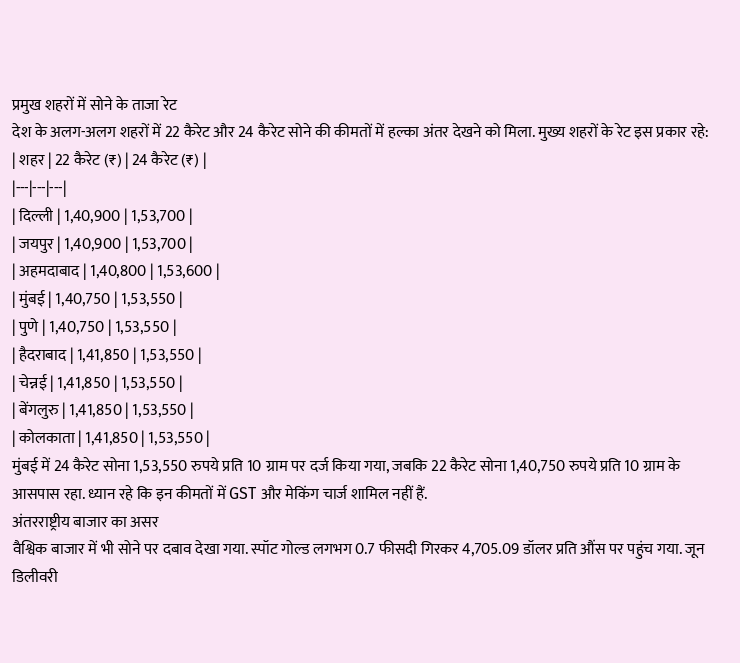प्रमुख शहरों में सोने के ताजा रेट
देश के अलग-अलग शहरों में 22 कैरेट और 24 कैरेट सोने की कीमतों में हल्का अंतर देखने को मिला. मुख्य शहरों के रेट इस प्रकार रहे:
| शहर | 22 कैरेट (₹) | 24 कैरेट (₹) |
|---|---|---|
| दिल्ली | 1,40,900 | 1,53,700 |
| जयपुर | 1,40,900 | 1,53,700 |
| अहमदाबाद | 1,40,800 | 1,53,600 |
| मुंबई | 1,40,750 | 1,53,550 |
| पुणे | 1,40,750 | 1,53,550 |
| हैदराबाद | 1,41,850 | 1,53,550 |
| चेन्नई | 1,41,850 | 1,53,550 |
| बेंगलुरु | 1,41,850 | 1,53,550 |
| कोलकाता | 1,41,850 | 1,53,550 |
मुंबई में 24 कैरेट सोना 1,53,550 रुपये प्रति 10 ग्राम पर दर्ज किया गया, जबकि 22 कैरेट सोना 1,40,750 रुपये प्रति 10 ग्राम के आसपास रहा. ध्यान रहे कि इन कीमतों में GST और मेकिंग चार्ज शामिल नहीं हैं.
अंतरराष्ट्रीय बाजार का असर
वैश्विक बाजार में भी सोने पर दबाव देखा गया. स्पॉट गोल्ड लगभग 0.7 फीसदी गिरकर 4,705.09 डॉलर प्रति औंस पर पहुंच गया. जून डिलीवरी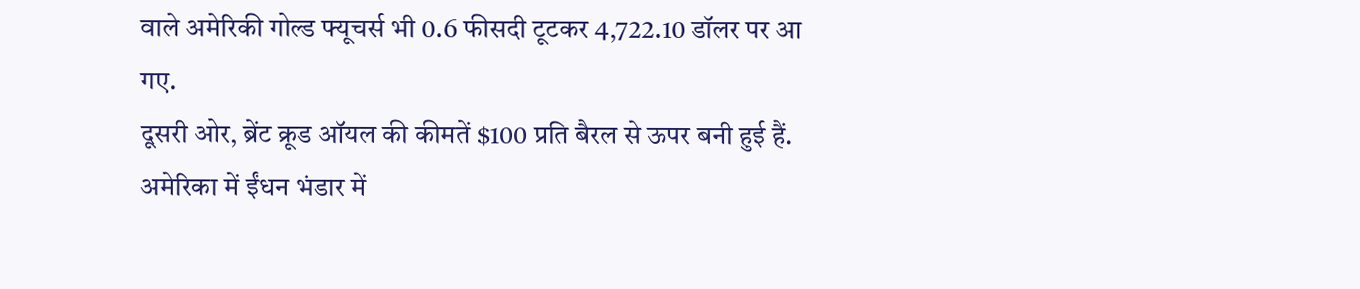वाले अमेरिकी गोल्ड फ्यूचर्स भी 0.6 फीसदी टूटकर 4,722.10 डॉलर पर आ गए.
दूसरी ओर, ब्रेंट क्रूड ऑयल की कीमतें $100 प्रति बैरल से ऊपर बनी हुई हैं. अमेरिका में ईंधन भंडार में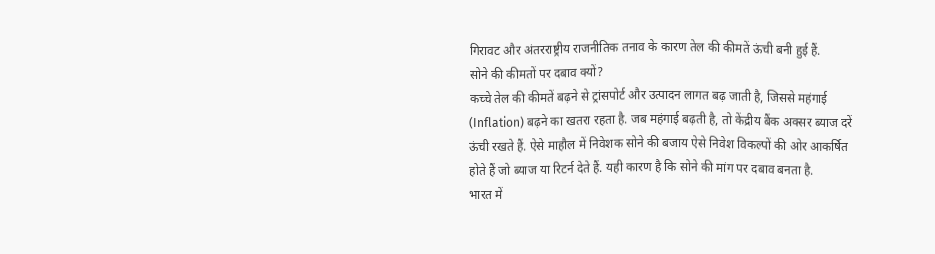गिरावट और अंतरराष्ट्रीय राजनीतिक तनाव के कारण तेल की कीमतें ऊंची बनी हुई हैं.
सोने की कीमतों पर दबाव क्यों?
कच्चे तेल की कीमतें बढ़ने से ट्रांसपोर्ट और उत्पादन लागत बढ़ जाती है, जिससे महंगाई (Inflation) बढ़ने का खतरा रहता है. जब महंगाई बढ़ती है, तो केंद्रीय बैंक अक्सर ब्याज दरें ऊंची रखते हैं. ऐसे माहौल में निवेशक सोने की बजाय ऐसे निवेश विकल्पों की ओर आकर्षित होते हैं जो ब्याज या रिटर्न देते हैं. यही कारण है कि सोने की मांग पर दबाव बनता है.
भारत में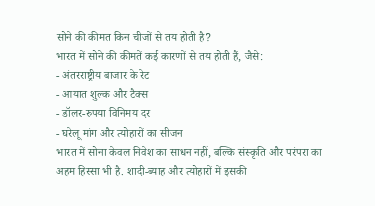सोने की कीमत किन चीजों से तय होती है?
भारत में सोने की कीमतें कई कारणों से तय होती हैं, जैसे:
- अंतरराष्ट्रीय बाजार के रेट
- आयात शुल्क और टैक्स
- डॉलर-रुपया विनिमय दर
- घरेलू मांग और त्योहारों का सीजन
भारत में सोना केवल निवेश का साधन नहीं, बल्कि संस्कृति और परंपरा का अहम हिस्सा भी है. शादी-ब्याह और त्योहारों में इसकी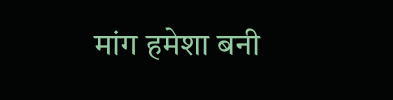मांग हमेशा बनी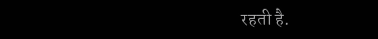रहती है.